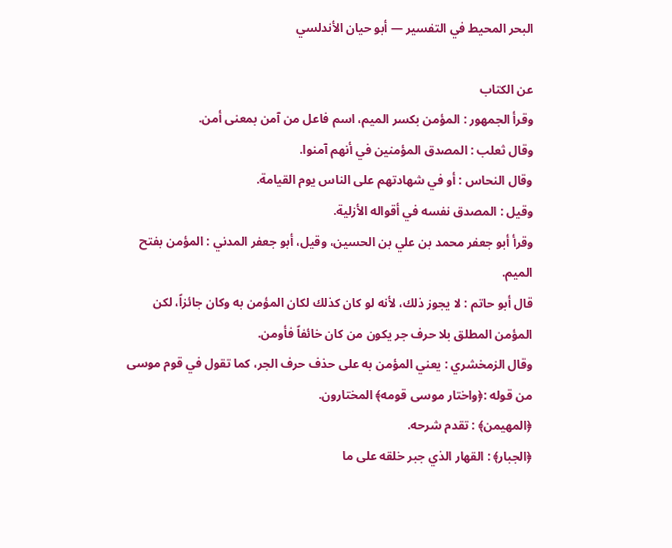البحر المحيط في التفسير — أبو حيان الأندلسي

عن الكتاب
وقرأ الجمهور : المؤمن بكسر الميم، اسم فاعل من آمن بمعنى أمن.
وقال ثعلب : المصدق المؤمنين في أنهم آمنوا.
وقال النحاس : أو في شهادتهم على الناس يوم القيامة.
وقيل : المصدق نفسه في أقواله الأزلية.
وقرأ أبو جعفر محمد بن علي بن الحسين، وقيل، أبو جعفر المدني : المؤمن بفتح الميم.
قال أبو حاتم : لا يجوز ذلك، لأنه لو كان كذلك لكان المؤمن به وكان جائزاً، لكن المؤمن المطلق بلا حرف جر يكون من كان خائفاً فأومن.
وقال الزمخشري : يعني المؤمن به على حذف حرف الجر، كما تقول في قوم موسى من قوله :﴿واختار موسى قومه﴾ المختارون.
﴿المهيمن﴾ : تقدم شرحه.
﴿الجبار﴾ : القهار الذي جبر خلقه على ما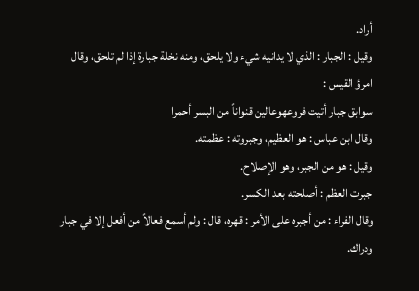أراد.
وقيل : الجبار : الذي لا يدانيه شيء ولا يلحق، ومنه نخلة جبارة إذا لم تلحق، وقال امرؤ القيس :
سوابق جبار أتيت فروعهوعالين قنواناً من البسر أحمرا
وقال ابن عباس : هو العظيم، وجبروته : عظمته.
وقيل : هو من الجبر، وهو الإصلاح.
جبرت العظم : أصلحته بعد الكسر.
وقال الفراء : من أجبره على الأمر : قهره، قال : ولم أسمع فعالاً من أفعل إلا في جبار ودراك.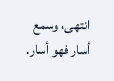انتهى، وسمع أسار فهو أسار.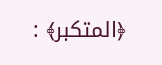﴿المتكبر﴾ :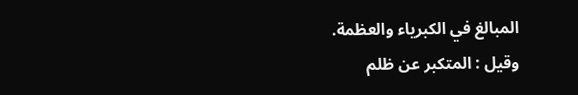المبالغ في الكبرياء والعظمة.
وقيل : المتكبر عن ظلم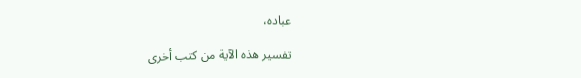عباده،

تفسير هذه الآية من كتب أخرى